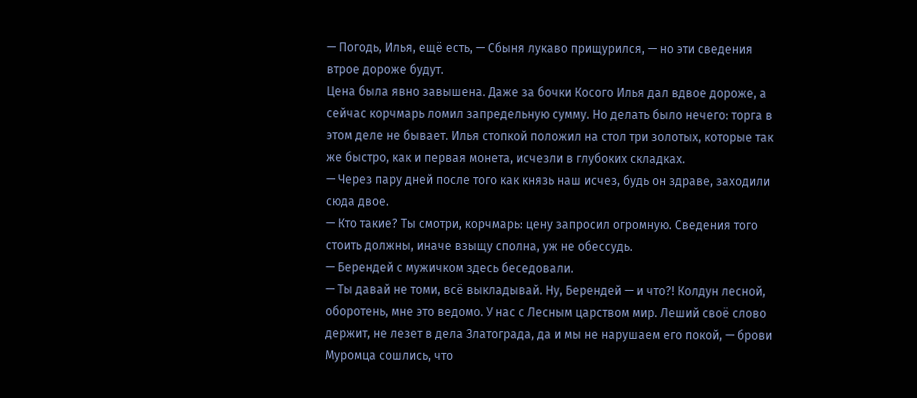— Погодь, Илья, ещё есть, — Сбыня лукаво прищурился, — но эти сведения втрое дороже будут.
Цена была явно завышена. Даже за бочки Косого Илья дал вдвое дороже, а сейчас корчмарь ломил запредельную сумму. Но делать было нечего: торга в этом деле не бывает. Илья стопкой положил на стол три золотых, которые так же быстро, как и первая монета, исчезли в глубоких складках.
— Через пару дней после того как князь наш исчез, будь он здраве, заходили сюда двое.
— Кто такие? Ты смотри, корчмарь: цену запросил огромную. Сведения того стоить должны, иначе взыщу сполна, уж не обессудь.
— Берендей с мужичком здесь беседовали.
— Ты давай не томи, всё выкладывай. Ну, Берендей — и что?! Колдун лесной, оборотень, мне это ведомо. У нас с Лесным царством мир. Леший своё слово держит, не лезет в дела Златограда, да и мы не нарушаем его покой, — брови Муромца сошлись, что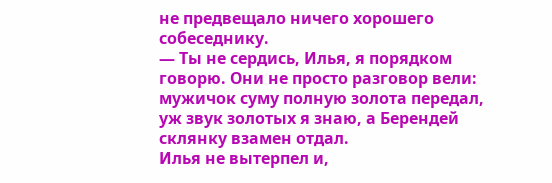не предвещало ничего хорошего собеседнику.
— Ты не сердись, Илья, я порядком говорю. Они не просто разговор вели: мужичок суму полную золота передал, уж звук золотых я знаю, а Берендей склянку взамен отдал.
Илья не вытерпел и,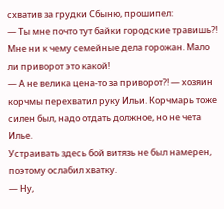схватив за грудки Сбыню, прошипел:
— Ты мне почто тут байки городские травишь?! Мне ни к чему семейные дела горожан. Мало ли приворот это какой!
— А не велика цена-то за приворот?! — хозяин корчмы перехватил руку Ильи. Корчмарь тоже силен был, надо отдать должное, но не чета Илье.
Устраивать здесь бой витязь не был намерен, поэтому ослабил хватку.
— Ну,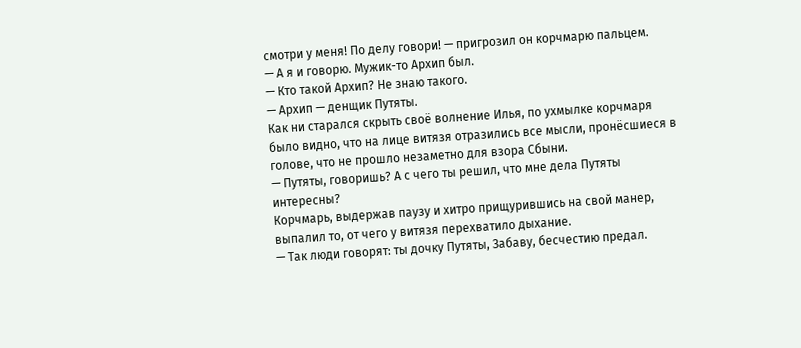смотри у меня! По делу говори! — пригрозил он корчмарю пальцем.
— А я и говорю. Мужик-то Архип был.
— Кто такой Архип? Не знаю такого.
— Архип — денщик Путяты.
Как ни старался скрыть своё волнение Илья, по ухмылке корчмаря было видно, что на лице витязя отразились все мысли, пронёсшиеся в голове, что не прошло незаметно для взора Сбыни.
— Путяты, говоришь? А с чего ты решил, что мне дела Путяты интересны?
Корчмарь, выдержав паузу и хитро прищурившись на свой манер, выпалил то, от чего у витязя перехватило дыхание.
— Так люди говорят: ты дочку Путяты, Забаву, бесчестию предал.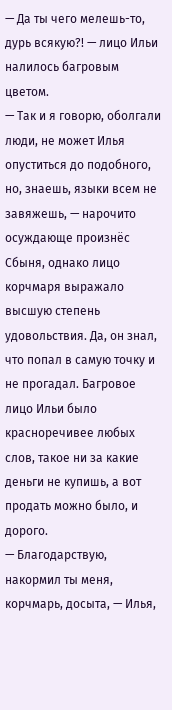— Да ты чего мелешь-то, дурь всякую?! — лицо Ильи налилось багровым цветом.
— Так и я говорю, оболгали люди, не может Илья опуститься до подобного, но, знаешь, языки всем не завяжешь, — нарочито осуждающе произнёс Сбыня, однако лицо корчмаря выражало высшую степень удовольствия. Да, он знал, что попал в самую точку и не прогадал. Багровое лицо Ильи было красноречивее любых слов, такое ни за какие деньги не купишь, а вот продать можно было, и дорого.
— Благодарствую, накормил ты меня, корчмарь, досыта, — Илья,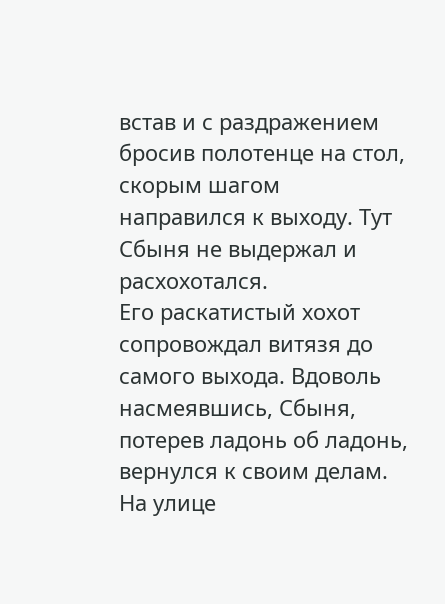встав и с раздражением бросив полотенце на стол, скорым шагом направился к выходу. Тут Сбыня не выдержал и расхохотался.
Его раскатистый хохот сопровождал витязя до самого выхода. Вдоволь насмеявшись, Сбыня, потерев ладонь об ладонь, вернулся к своим делам.
На улице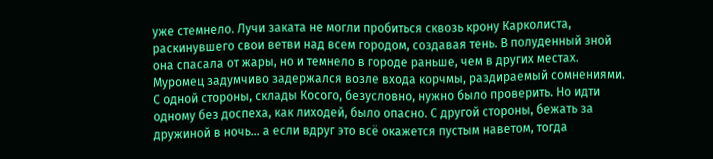уже стемнело. Лучи заката не могли пробиться сквозь крону Карколиста, раскинувшего свои ветви над всем городом, создавая тень. В полуденный зной она спасала от жары, но и темнело в городе раньше, чем в других местах.
Муромец задумчиво задержался возле входа корчмы, раздираемый сомнениями. С одной стороны, склады Косого, безусловно, нужно было проверить. Но идти одному без доспеха, как лиходей, было опасно. С другой стороны, бежать за дружиной в ночь… а если вдруг это всё окажется пустым наветом, тогда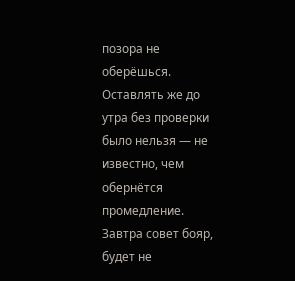позора не оберёшься. Оставлять же до утра без проверки было нельзя — не известно, чем обернётся промедление. Завтра совет бояр, будет не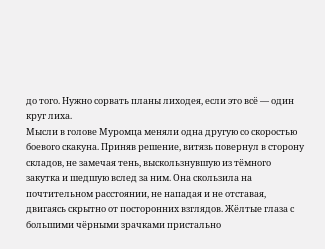до того. Нужно сорвать планы лиходея, если это всё — один круг лиха.
Мысли в голове Муромца меняли одна другую со скоростью боевого скакуна. Приняв решение, витязь повернул в сторону складов, не замечая тень, выскользнувшую из тёмного закутка и шедшую вслед за ним. Она скользила на почтительном расстоянии, не нападая и не отставая, двигаясь скрытно от посторонних взглядов. Жёлтые глаза с большими чёрными зрачками пристально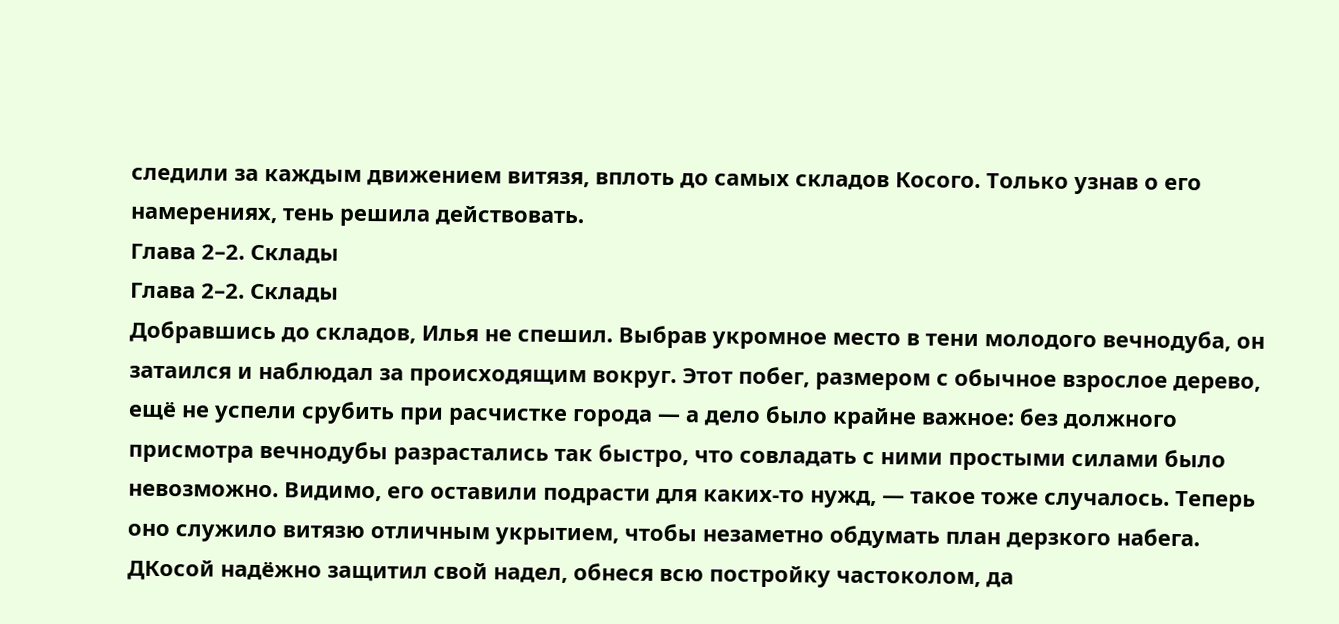следили за каждым движением витязя, вплоть до самых складов Косого. Только узнав о его намерениях, тень решила действовать.
Глава 2–2. Склады
Глава 2–2. Склады
Добравшись до складов, Илья не спешил. Выбрав укромное место в тени молодого вечнодуба, он затаился и наблюдал за происходящим вокруг. Этот побег, размером с обычное взрослое дерево, ещё не успели срубить при расчистке города — а дело было крайне важное: без должного присмотра вечнодубы разрастались так быстро, что совладать с ними простыми силами было невозможно. Видимо, его оставили подрасти для каких-то нужд, — такое тоже случалось. Теперь оно служило витязю отличным укрытием, чтобы незаметно обдумать план дерзкого набега.
ДКосой надёжно защитил свой надел, обнеся всю постройку частоколом, да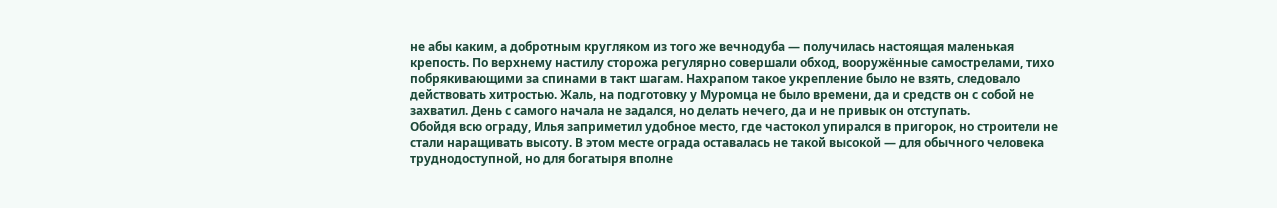не абы каким, а добротным кругляком из того же вечнодуба — получилась настоящая маленькая крепость. По верхнему настилу сторожа регулярно совершали обход, вооружённые самострелами, тихо побрякивающими за спинами в такт шагам. Нахрапом такое укрепление было не взять, следовало действовать хитростью. Жаль, на подготовку у Муромца не было времени, да и средств он с собой не захватил. День с самого начала не задался, но делать нечего, да и не привык он отступать.
Обойдя всю ограду, Илья заприметил удобное место, где частокол упирался в пригорок, но строители не стали наращивать высоту. В этом месте ограда оставалась не такой высокой — для обычного человека труднодоступной, но для богатыря вполне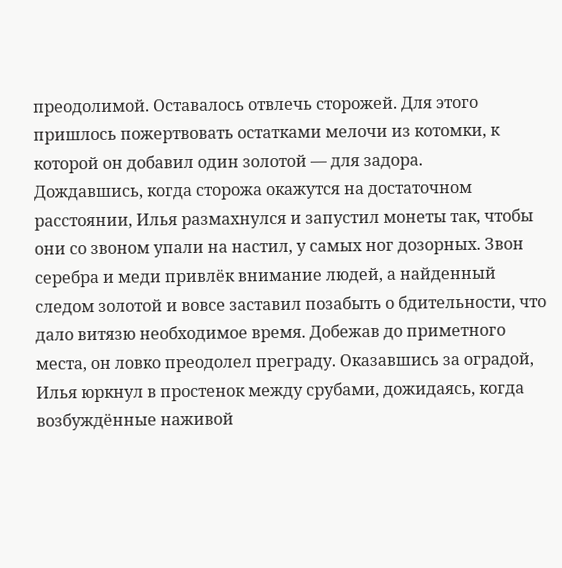преодолимой. Оставалось отвлечь сторожей. Для этого пришлось пожертвовать остатками мелочи из котомки, к которой он добавил один золотой — для задора.
Дождавшись, когда сторожа окажутся на достаточном расстоянии, Илья размахнулся и запустил монеты так, чтобы они со звоном упали на настил, у самых ног дозорных. Звон серебра и меди привлёк внимание людей, а найденный следом золотой и вовсе заставил позабыть о бдительности, что дало витязю необходимое время. Добежав до приметного места, он ловко преодолел преграду. Оказавшись за оградой, Илья юркнул в простенок между срубами, дожидаясь, когда возбуждённые наживой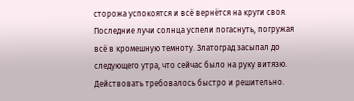сторожа успокоятся и всё вернётся на круги своя.
Последние лучи солнца успели погаснуть, погружая всё в кромешную темноту. Златоград засыпал до следующего утра, что сейчас было на руку витязю. Действовать требовалось быстро и решительно.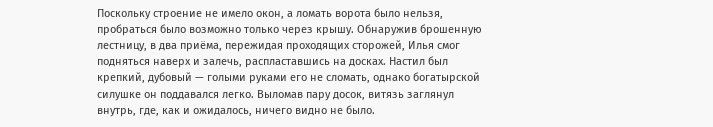Поскольку строение не имело окон, а ломать ворота было нельзя, пробраться было возможно только через крышу. Обнаружив брошенную лестницу, в два приёма, пережидая проходящих сторожей, Илья смог подняться наверх и залечь, распластавшись на досках. Настил был крепкий, дубовый — голыми руками его не сломать, однако богатырской силушке он поддавался легко. Выломав пару досок, витязь заглянул внутрь, где, как и ожидалось, ничего видно не было.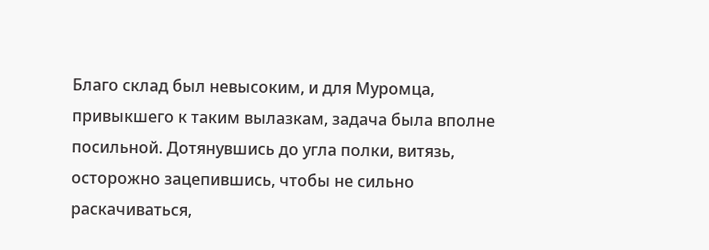Благо склад был невысоким, и для Муромца, привыкшего к таким вылазкам, задача была вполне посильной. Дотянувшись до угла полки, витязь, осторожно зацепившись, чтобы не сильно раскачиваться,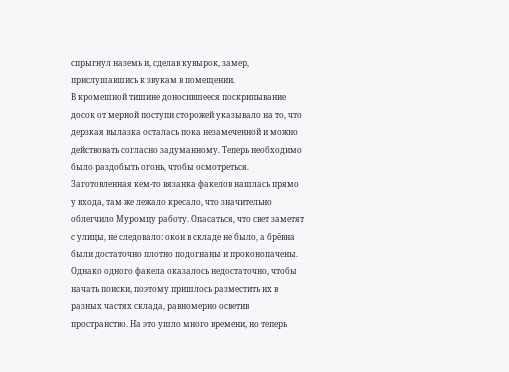спрыгнул наземь и, сделав кувырок, замер, прислушавшись к звукам в помещении.
В кромешной тишине доносившееся поскрипывание досок от мерной поступи сторожей указывало на то, что дерзкая вылазка осталась пока незамеченной и можно действовать согласно задуманному. Теперь необходимо было раздобыть огонь, чтобы осмотреться. Заготовленная кем-то вязанка факелов нашлась прямо у входа, там же лежало кресало, что значительно облегчило Муромцу работу. Опасаться, что свет заметят с улицы, не следовало: окон в складе не было, а брёвна были достаточно плотно подогнаны и проконопачены. Однако одного факела оказалось недостаточно, чтобы начать поиски, поэтому пришлось разместить их в разных частях склада, равномерно осветив пространство. На это ушло много времени, но теперь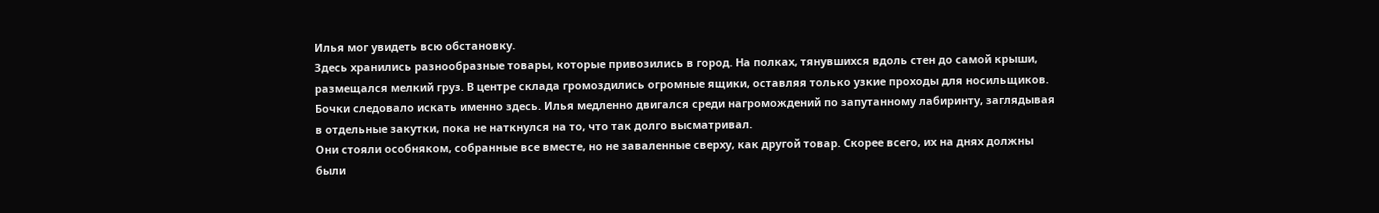Илья мог увидеть всю обстановку.
Здесь хранились разнообразные товары, которые привозились в город. На полках, тянувшихся вдоль стен до самой крыши, размещался мелкий груз. В центре склада громоздились огромные ящики, оставляя только узкие проходы для носильщиков.
Бочки следовало искать именно здесь. Илья медленно двигался среди нагромождений по запутанному лабиринту, заглядывая в отдельные закутки, пока не наткнулся на то, что так долго высматривал.
Они стояли особняком, собранные все вместе, но не заваленные сверху, как другой товар. Скорее всего, их на днях должны были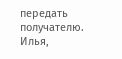передать получателю. Илья,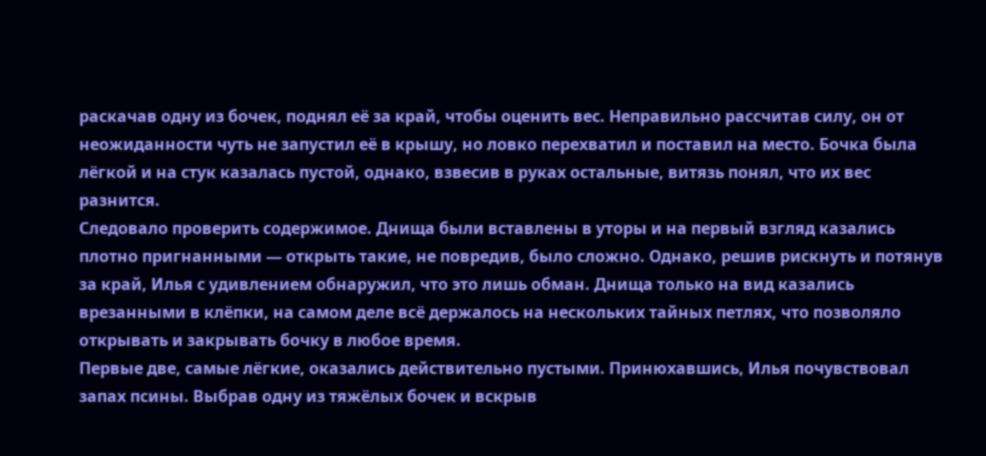раскачав одну из бочек, поднял её за край, чтобы оценить вес. Неправильно рассчитав силу, он от неожиданности чуть не запустил её в крышу, но ловко перехватил и поставил на место. Бочка была лёгкой и на стук казалась пустой, однако, взвесив в руках остальные, витязь понял, что их вес разнится.
Следовало проверить содержимое. Днища были вставлены в уторы и на первый взгляд казались плотно пригнанными — открыть такие, не повредив, было сложно. Однако, решив рискнуть и потянув за край, Илья с удивлением обнаружил, что это лишь обман. Днища только на вид казались врезанными в клёпки, на самом деле всё держалось на нескольких тайных петлях, что позволяло открывать и закрывать бочку в любое время.
Первые две, самые лёгкие, оказались действительно пустыми. Принюхавшись, Илья почувствовал запах псины. Выбрав одну из тяжёлых бочек и вскрыв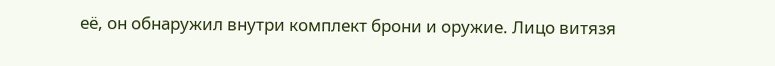её, он обнаружил внутри комплект брони и оружие. Лицо витязя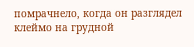помрачнело, когда он разглядел клеймо на грудной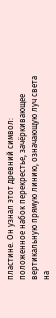пластине. Он узнал этот древний символ: положенное набок перекрестье, зачёркивающее вертикальную прямую линию, означающую луч света на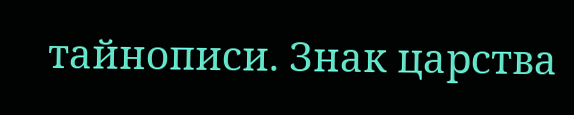тайнописи. Знак царства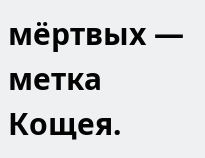мёртвых — метка Кощея.